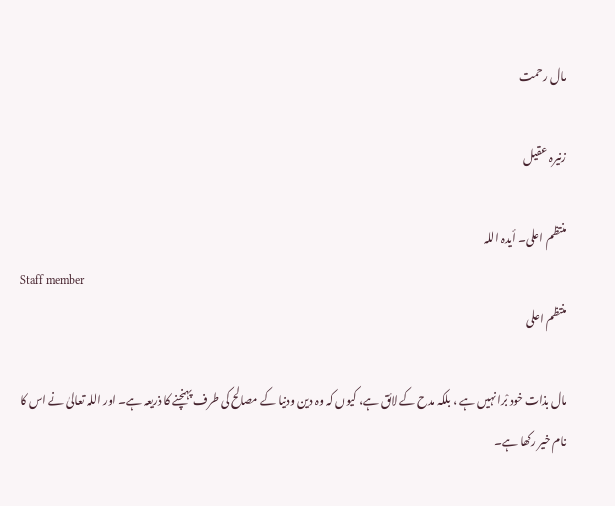مال رحمت

زنیرہ عقیل

منتظم اعلی۔ أیدہ اللہ
Staff member
منتظم اعلی

مال بذات خود بْرا نہیں ہے ، بلکہ مدح کے لائق ہے، کیوں کہ وہ دین ودنیا کے مصالح کی طرف پہنچنے کا ذریعہ ہے۔ اور اللہ تعالیٰ نے اس کا نام خیر رکھا ہے۔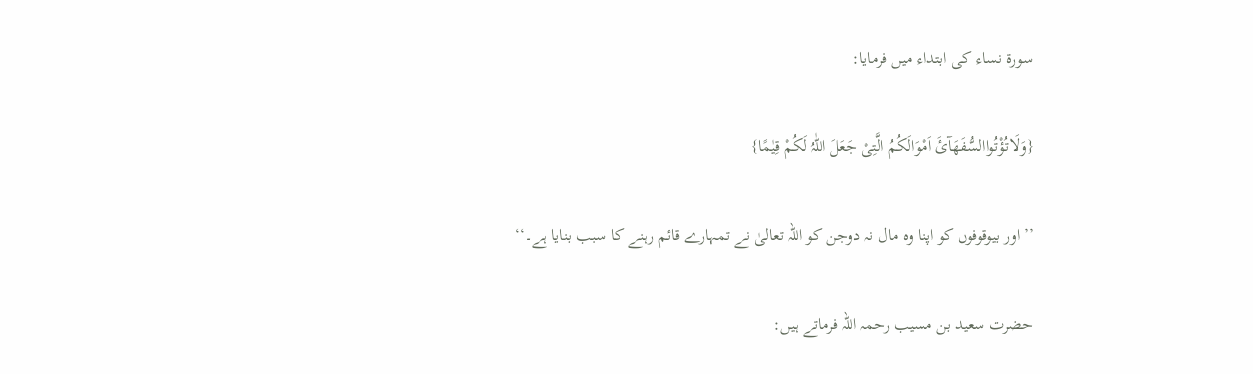سورۃ نساء کی ابتداء میں فرمایا:

{وَلَاتُؤْتُواالسُّفَھَآئَ اَمْوَالَکُمُ الَّتِیْ جَعَلَ اللّٰہُ لَکُمْ قِیٰمًا}

’’اور بیوقوفوں کو اپنا وہ مال نہ دوجن کو اللہ تعالیٰ نے تمہارے قائم رہنے کا سبب بنایا ہے۔‘‘

حضرت سعید بن مسیب رحمہ اللہ فرماتے ہیں: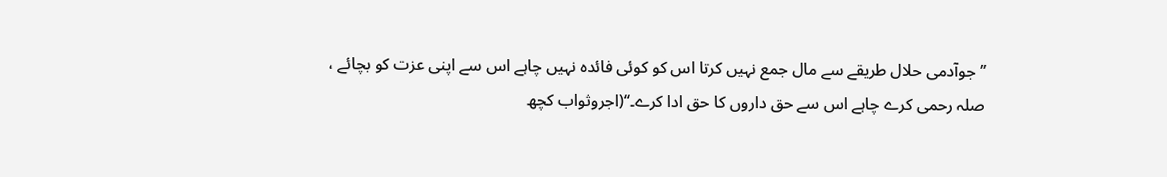’’ جوآدمی حلال طریقے سے مال جمع نہیں کرتا اس کو کوئی فائدہ نہیں چاہے اس سے اپنی عزت کو بچائے ، صلہ رحمی کرے چاہے اس سے حق داروں کا حق ادا کرے۔‘‘(اجروثواب کچھ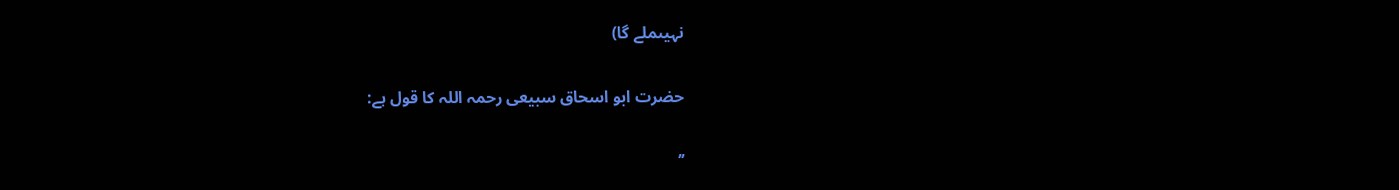نہیںملے گا)

حضرت ابو اسحاق سبیعی رحمہ اللہ کا قول ہے:

’’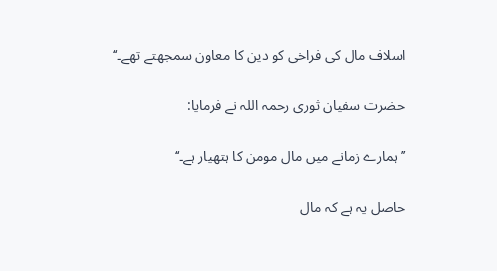اسلاف مال کی فراخی کو دین کا معاون سمجھتے تھے۔‘‘

حضرت سفیان ثوری رحمہ اللہ نے فرمایا:

’’ ہمارے زمانے میں مال مومن کا ہتھیار ہے۔‘‘

حاصل یہ ہے کہ مال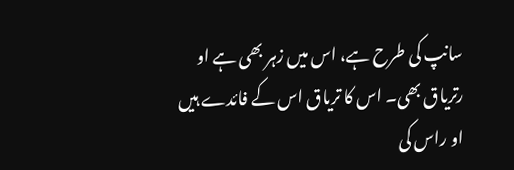سانپ کی طرح ہے، اس میں زہر بھی ہے او رتریاق بھی۔ اس کا تریاق اس کے فائدے ہیں او راس کی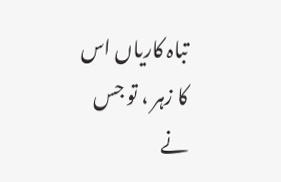تباہ کاریاں اس کا زہر ، تو جس نے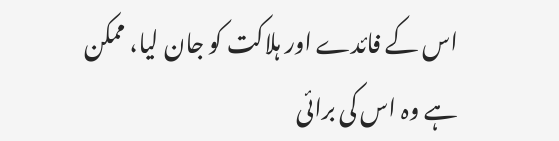اس کے فائدے اور ہلاکت کو جان لیا، ممکن ہے وہ اس کی برائی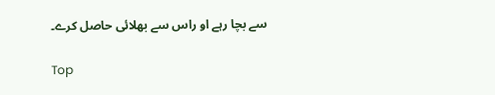سے بچا رہے او راس سے بھلائی حاصل کرے۔

Top